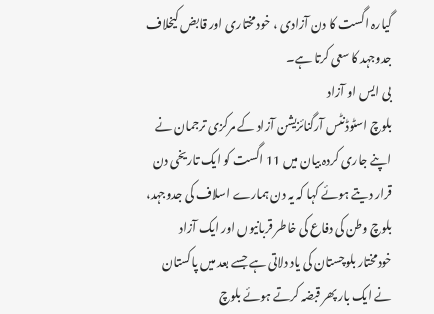گیارہ اگست کا دن آزادی ، خودمختاری اور قابض کیخلاف جدوجہد کا سعی کرتا ہے۔
بی ایس او آزاد
بلوچ اسٹوڈنٹس آرگنائزیشن آزاد کے مرکزی ترجمان نے اپنے جاری کردہ بیان میں 11 اگست کو ایک تاریخی دن قرار دیتے ہوئے کہا کہ یہ دن ہمارے اسلاف کی جدوجہد، بلوچ وطن کی دفاع کی خاطر قربانیوں اور ایک آزاد خودمختار بلوچستان کی یاد دلاتی ہے جسے بعد میں پاکستان نے ایک بار پھر قبضہ کرتے ہوئے بلوچ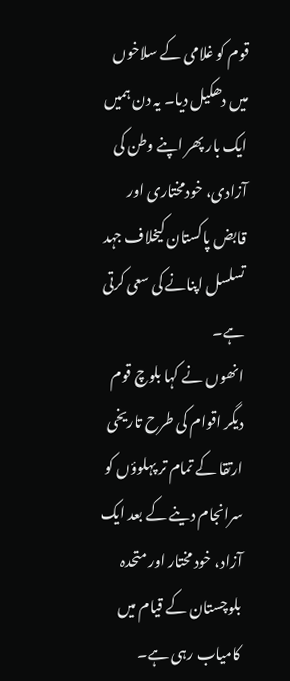قوم کو غلامی کے سلاخوں میں دھکیل دیا۔ یہ دن ہمیں ایک بار پھر اپنے وطن کی آزادی، خودمختاری اور قابض پاکستان کیخلاف جہد تسلسل اپنانے کی سعی کرتی ہے۔
انھوں نے کہا بلوچ قوم دیگر اقوام کی طرح تاریخی ارتقا کے تمام تر پہلوؤں کو سرانجام دینے کے بعد ایک آزاد، خود مختار اور متحدہ بلوچستان کے قیام میں کامیاب رہی ہے۔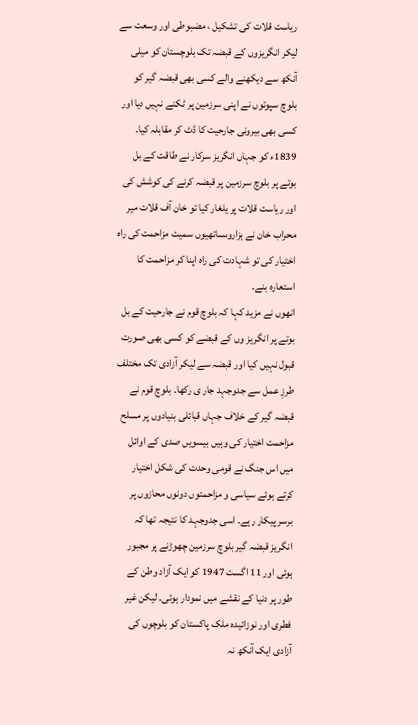ریاست قلات کی تشکیل ، مضبوطی اور وسعت سے لیکر انگریزوں کے قبضہ تک بلوچستان کو میلی آنکھ سے دیکھنے والے کسی بھی قبضہ گیر کو بلوچ سپوتوں نے اپنی سرزمین پر ٹکنے نہیں دیا اور کسی بھی بیرونی جارحیت کا ڈٹ کر مقابلہ کیا۔ 1839ء کو جہاں انگریز سرکار نے طاقت کے بل بوتے پر بلوچ سرزمین پر قبضہ کرنے کی کوشش کی اور ریاست قلات پر یلغار کیا تو خان آف قلات میر محراب خان نے ہزاروںساتھیوں سمیت مزاحمت کی راہ اختیار کی تو شہادت کی راہ اپنا کر مزاحمت کا استعارہ بنے۔
انھوں نے مزید کہا کہ بلوچ قوم نے جارحیت کے بل بوتے پر انگریز وں کے قبضے کو کسی بھی صورت قبول نہیں کیا اور قبضہ سے لیکر آزادی تک مختلف طرزِ عمل سے جدوجہد جار ی رکھا۔ بلوچ قوم نے قبضہ گیر کے خلاف جہاں قبائلی بنیادوں پر مسلح مزاحمت اختیار کی وہیں بیسویں صدی کے اوائل میں اس جنگ نے قومی وحدت کی شکل اختیار کرتے ہوئے سیاسی و مزاحمتوں دونوں محازوں پر برسر پیکار رہے۔ اسی جدوجہد کا نتیجہ تھا کہ انگریز قبضہ گیر بلوچ سرزمین چھوڑنے پر مجبور ہوئی اور 11 اگست 1947 کو ایک آزاد وطن کے طور پر دنیا کے نقشے میں نمودار ہوئی۔ لیکن غیر فطری اور نوزائیدہ ملک پاکستان کو بلوچوں کی آزادی ایک آنکھ نہ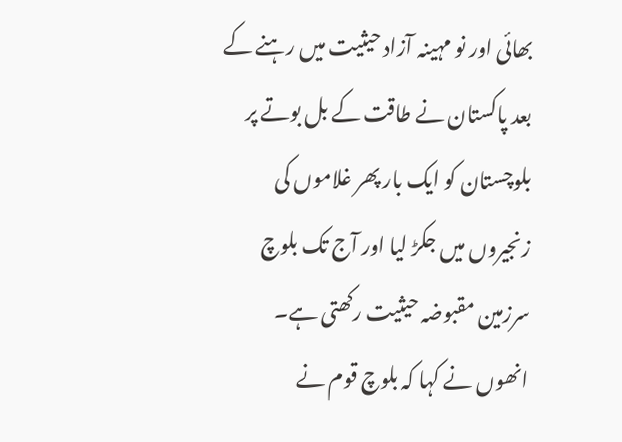بھائی اور نو مہینہ آزاد حیثیت میں رہنے کے بعد پاکستان نے طاقت کے بل بوتے پر بلوچستان کو ایک بار پھر غلاموں کی زنجیروں میں جکڑ لیا اور آج تک بلوچ سرزمین مقبوضہ حیثیت رکھتی ہے۔
انھوں نے کہا کہ بلوچ قوم نے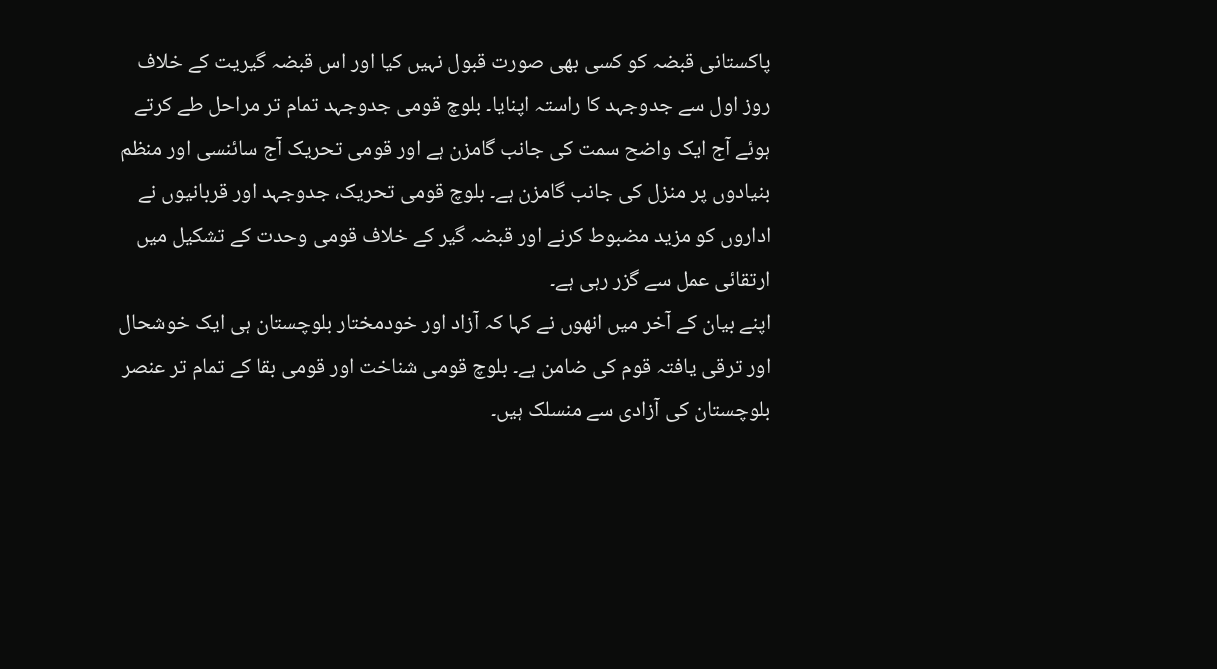پاکستانی قبضہ کو کسی بھی صورت قبول نہیں کیا اور اس قبضہ گیریت کے خلاف روز اول سے جدوجہد کا راستہ اپنایا۔ بلوچ قومی جدوجہد تمام تر مراحل طے کرتے ہوئے آج ایک واضح سمت کی جانب گامزن ہے اور قومی تحریک آج سائنسی اور منظم بنیادوں پر منزل کی جانب گامزن ہے۔ بلوچ قومی تحریک، جدوجہد اور قربانیوں نے اداروں کو مزید مضبوط کرنے اور قبضہ گیر کے خلاف قومی وحدت کے تشکیل میں ارتقائی عمل سے گزر رہی ہے۔
اپنے بیان کے آخر میں انھوں نے کہا کہ آزاد اور خودمختار بلوچستان ہی ایک خوشحال اور ترقی یافتہ قوم کی ضامن ہے۔ بلوچ قومی شناخت اور قومی بقا کے تمام تر عنصر بلوچستان کی آزادی سے منسلک ہیں۔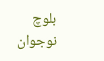بلوچ نوجوان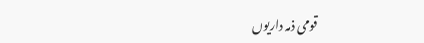قومی ذمہ داریوں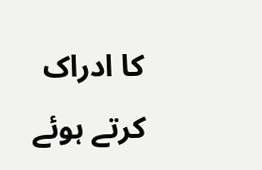کا ادراک کرتے ہوئے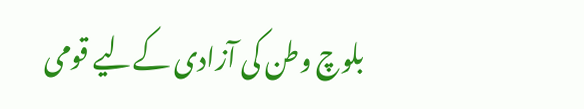بلوچ وطن کی آزادی کےلیے قومی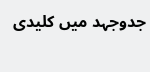جدوجہد میں کلیدی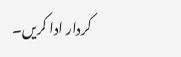کردار ادا کریں۔